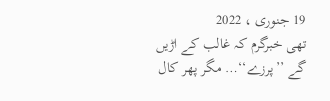19 جنوری ، 2022
تھی خبرگرم کہ غالب کے اڑیں گے ’’پرزے‘‘… مگر پھر کال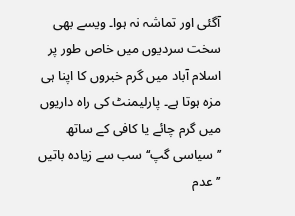آگئی اور تماشہ نہ ہوا۔ ویسے بھی سخت سردیوں میں خاص طور پر اسلام آباد میں گرم خبروں کا اپنا ہی مزہ ہوتا ہے۔ پارلیمنٹ کی راہ داریوں میں گرم چائے یا کافی کے ساتھ ’’سیاسی گپ‘‘ سب سے زیادہ باتیں ’’عدم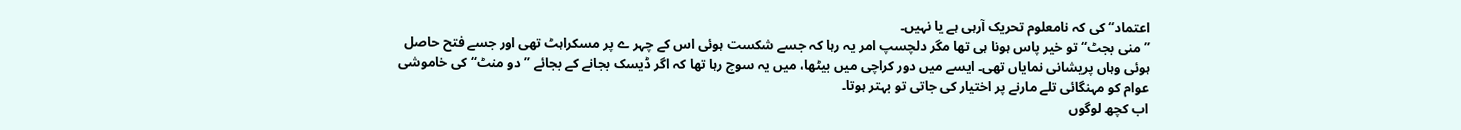اعتماد‘‘ کی کہ نامعلوم تحریک آرہی ہے یا نہیں۔
’’منی بجٹ‘‘ تو خیر پاس ہونا ہی تھا مگر دلچسپ امر یہ رہا کہ جسے شکست ہوئی اس کے چہر ے پر مسکراہٹ تھی اور جسے فتح حاصل ہوئی وہاں پریشانی نمایاں تھی۔ ایسے میں دور کراچی میں بیٹھا، میں یہ سوچ رہا تھا کہ اگر ڈیسک بجانے کے بجائے ’’دو منٹ‘‘ کی خاموشی عوام کو مہنگائی تلے مارنے پر اختیار کی جاتی تو بہتر ہوتا۔
اب کچھ لوگوں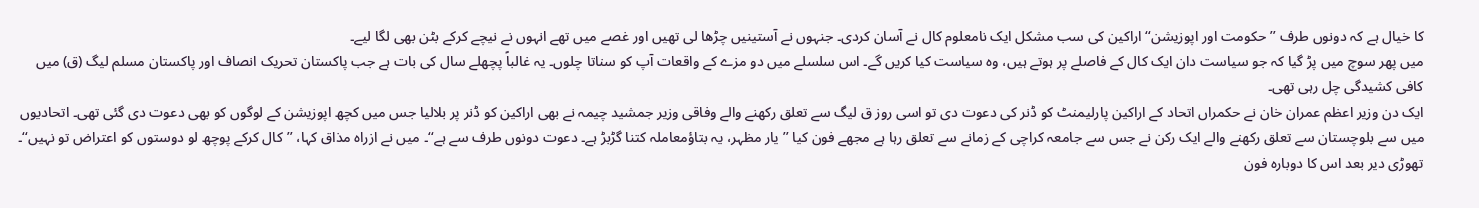کا خیال ہے کہ دونوں طرف ’’حکومت اور اپوزیشن‘‘ اراکین کی سب مشکل ایک نامعلوم کال نے آسان کردی۔ جنہوں نے آستینیں چڑھا لی تھیں اور غصے میں تھے انہوں نے نیچے کرکے بٹن بھی لگا لیے۔
میں پھر سوچ میں پڑ گیا کہ جو سیاست دان ایک کال کے فاصلے پر ہوتے ہیں، وہ سیاست کیا کریں گے۔ اس سلسلے میں دو مزے کے واقعات آپ کو سناتا چلوں۔ یہ غالباً پچھلے سال کی بات ہے جب پاکستان تحریک انصاف اور پاکستان مسلم لیگ (ق) میں کافی کشیدگی چل رہی تھی۔
ایک دن وزیر اعظم عمران خان نے حکمراں اتحاد کے اراکین پارلیمنٹ کو ڈنر کی دعوت دی تو اسی روز ق لیگ سے تعلق رکھنے والے وفاقی وزیر جمشید چیمہ نے بھی اراکین کو ڈنر پر بلالیا جس میں کچھ اپوزیشن کے لوگوں کو بھی دعوت دی گئی تھی۔ اتحادیوں میں سے بلوچستان سے تعلق رکھنے والے ایک رکن نے جس سے جامعہ کراچی کے زمانے سے تعلق رہا ہے مجھے فون کیا ’’یار مظہر، یہ بتاؤمعاملہ کتنا گڑبڑ ہے۔ دعوت دونوں طرف سے ہے‘‘۔ میں نے ازراہ مذاق کہا، ’’کال کرکے پوچھ لو دوستوں کو اعتراض تو نہیں‘‘۔ تھوڑی دیر بعد اس کا دوبارہ فون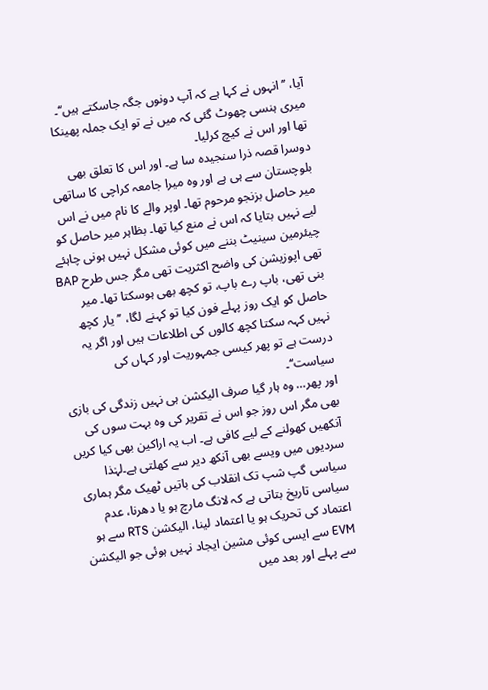آیا، ’’انہوں نے کہا ہے کہ آپ دونوں جگہ جاسکتے ہیں‘‘۔ میری ہنسی چھوٹ گئی کہ میں نے تو ایک جملہ پھینکا تھا اور اس نے کیچ کرلیا۔
دوسرا قصہ ذرا سنجیدہ سا ہے۔ اور اس کا تعلق بھی بلوچستان سے ہی ہے اور وہ میرا جامعہ کراچی کا ساتھی میر حاصل بزنجو مرحوم تھا۔ اوپر والے کا نام میں نے اس لیے نہیں بتایا کہ اس نے منع کیا تھا۔ بظاہر میر حاصل کو چیئرمین سینیٹ بننے میں کوئی مشکل نہیں ہونی چاہئے تھی اپوزیشن کی واضح اکثریت تھی مگر جس طرح BAP بنی تھی، باپ رے باپ، تو کچھ بھی ہوسکتا تھا۔ میر حاصل کو ایک روز پہلے فون کیا تو کہنے لگا، ’’یار کچھ نہیں کہہ سکتا کچھ کالوں کی اطلاعات ہیں اور اگر یہ درست ہے تو پھر کیسی جمہوریت اور کہاں کی سیاست‘‘۔
اور پھر… وہ ہار گیا صرف الیکشن ہی نہیں زندگی کی بازی بھی مگر اس روز جو اس نے تقریر کی وہ بہت سوں کی آنکھیں کھولنے کے لیے کافی ہے۔ اب یہ اراکین بھی کیا کریں سردیوں میں ویسے بھی آنکھ دیر سے کھلتی ہے۔لہٰذا سیاسی گپ شپ تک انقلاب کی باتیں ٹھیک مگر ہماری سیاسی تاریخ بتاتی ہے کہ لانگ مارچ ہو یا دھرنا، عدم اعتماد کی تحریک ہو یا اعتماد لینا، الیکشن RTS سے ہو EVM سے ایسی کوئی مشین ایجاد نہیں ہوئی جو الیکشن سے پہلے اور بعد میں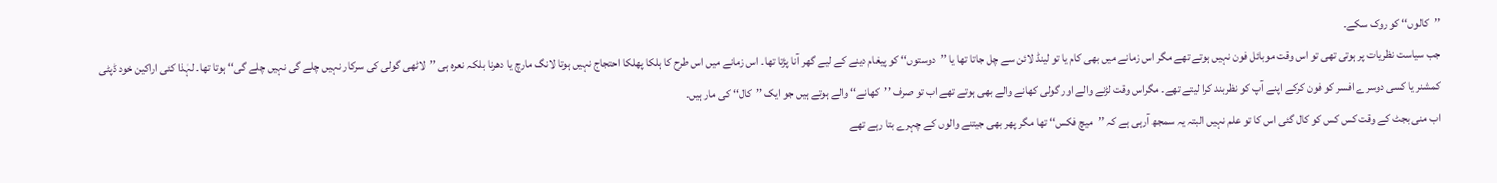’’کالوں‘‘ کو روک سکے۔
جب سیاست نظریات پر ہوتی تھی تو اس وقت موبائل فون نہیں ہوتے تھے مگر اس زمانے میں بھی کام یا تو لینڈ لائن سے چل جاتا تھا یا ’’دوستوں‘‘ کو پیغام دینے کے لیے گھر آنا پڑتا تھا۔ اس زمانے میں اس طرح کا ہلکا پھلکا احتجاج نہیں ہوتا لانگ مارچ یا دھرنا بلکہ نعرہ ہی ’’لاٹھی گولی کی سرکار نہیں چلے گی نہیں چلے گی‘‘ ہوتا تھا۔ لہٰذا کئی اراکین خود ڈپٹی کمشنر یا کسی دوسرے افسر کو فون کرکے اپنے آپ کو نظربند کرا لیتے تھے۔ مگراس وقت لڑنے والے اور گولی کھانے والے بھی ہوتے تھے اب تو صرف ’’کھانے‘‘ والے ہوتے ہیں جو ایک ’’کال‘‘ کی مار ہیں۔
اب منی بجٹ کے وقت کس کس کو کال گئی اس کا تو علم نہیں البتہ یہ سمجھ آرہی ہے کہ ’’میچ فکس‘‘ تھا مگر پھر بھی جیتنے والوں کے چہرے بتا رہے تھے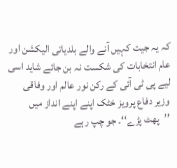کہ یہ جیت کہیں آنے والے بلدیاتی الیکشن اور عام انتخابات کی شکست نہ بن جائے شاید اسی لیے پی ٹی آئی کے رکن نور عالم اور وفاقی وزیر دفاع پرویز خٹک اپنے اپنے انداز میں ’’پھٹ پڑے‘‘۔ جو چپ رہے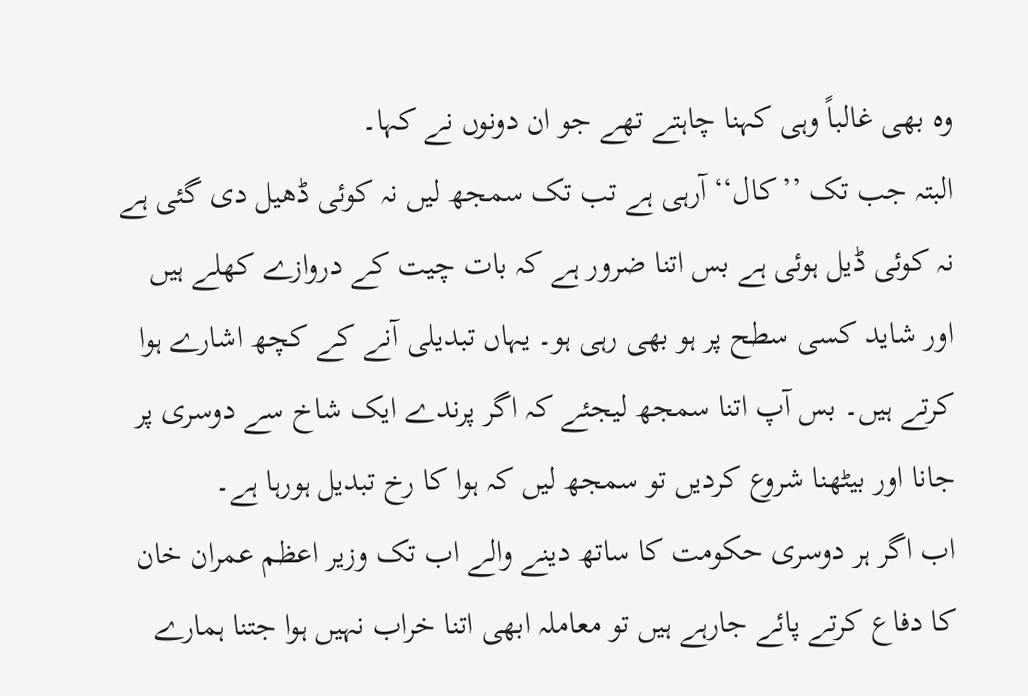وہ بھی غالباً وہی کہنا چاہتے تھے جو ان دونوں نے کہا۔
البتہ جب تک ’’کال‘‘ آرہی ہے تب تک سمجھ لیں نہ کوئی ڈھیل دی گئی ہے نہ کوئی ڈیل ہوئی ہے بس اتنا ضرور ہے کہ بات چیت کے دروازے کھلے ہیں اور شاید کسی سطح پر ہو بھی رہی ہو۔ یہاں تبدیلی آنے کے کچھ اشارے ہوا کرتے ہیں۔ بس آپ اتنا سمجھ لیجئے کہ اگر پرندے ایک شاخ سے دوسری پر جانا اور بیٹھنا شروع کردیں تو سمجھ لیں کہ ہوا کا رخ تبدیل ہورہا ہے۔
اب اگر ہر دوسری حکومت کا ساتھ دینے والے اب تک وزیر اعظم عمران خان کا دفاع کرتے پائے جارہے ہیں تو معاملہ ابھی اتنا خراب نہیں ہوا جتنا ہمارے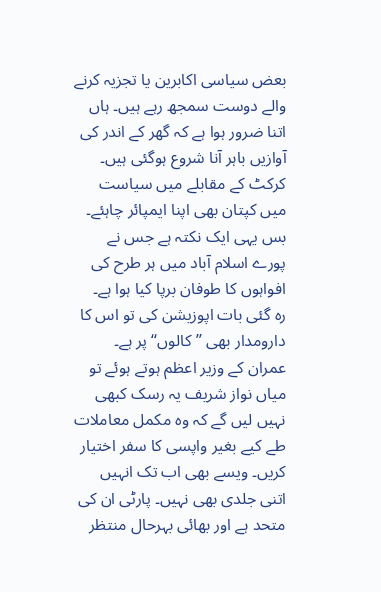بعض سیاسی اکابرین یا تجزیہ کرنے والے دوست سمجھ رہے ہیں۔ ہاں اتنا ضرور ہوا ہے کہ گھر کے اندر کی آوازیں باہر آنا شروع ہوگئی ہیں۔ کرکٹ کے مقابلے میں سیاست میں کپتان بھی اپنا ایمپائر چاہئے۔ بس یہی ایک نکتہ ہے جس نے پورے اسلام آباد میں ہر طرح کی افواہوں کا طوفان برپا کیا ہوا ہے۔
رہ گئی بات اپوزیشن کی تو اس کا دارومدار بھی ’’کالوں‘‘ پر ہے۔ عمران کے وزیر اعظم ہوتے ہوئے تو میاں نواز شریف یہ رسک کبھی نہیں لیں گے کہ وہ مکمل معاملات طے کیے بغیر واپسی کا سفر اختیار کریں۔ ویسے بھی اب تک انہیں اتنی جلدی بھی نہیں۔ پارٹی ان کی متحد ہے اور بھائی بہرحال منتظر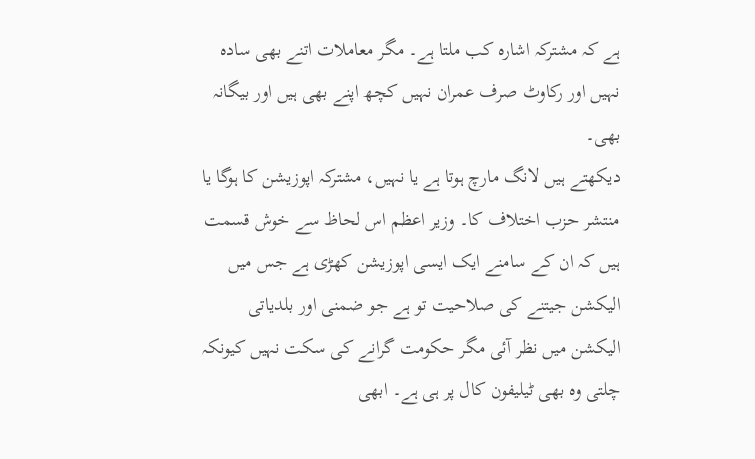ہے کہ مشترکہ اشارہ کب ملتا ہے۔ مگر معاملات اتنے بھی سادہ نہیں اور رکاوٹ صرف عمران نہیں کچھ اپنے بھی ہیں اور بیگانہ بھی۔
دیکھتے ہیں لانگ مارچ ہوتا ہے یا نہیں، مشترکہ اپوزیشن کا ہوگا یا منتشر حزب اختلاف کا۔ وزیر اعظم اس لحاظ سے خوش قسمت ہیں کہ ان کے سامنے ایک ایسی اپوزیشن کھڑی ہے جس میں الیکشن جیتنے کی صلاحیت تو ہے جو ضمنی اور بلدیاتی الیکشن میں نظر آئی مگر حکومت گرانے کی سکت نہیں کیونکہ چلتی وہ بھی ٹیلیفون کال پر ہی ہے۔ ابھی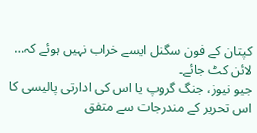کپتان کے فون سگنل ایسے خراب نہیں ہوئے کہ… لائن کٹ جائے۔
جیو نیوز، جنگ گروپ یا اس کی ادارتی پالیسی کا اس تحریر کے مندرجات سے متفق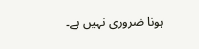ہونا ضروری نہیں ہے۔